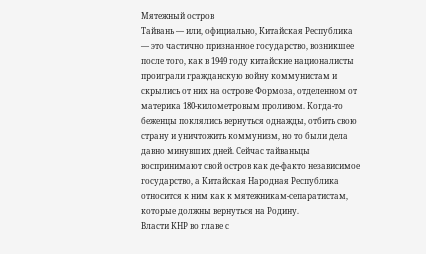Мятежный остров
Тайвань — или, официально, Китайская Республика — это частично признанное государство, возникшее после того, как в 1949 году китайские националисты проиграли гражданскую войну коммунистам и скрылись от них на острове Формоза, отделенном от материка 180-километровым проливом. Когда-то беженцы поклялись вернуться однажды, отбить свою страну и уничтожить коммунизм, но то были дела давно минувших дней. Сейчас тайваньцы воспринимают свой остров как де-факто независимое государство, а Китайская Народная Республика относится к ним как к мятежникам-сепаратистам, которые должны вернуться на Родину.
Власти КНР во главе с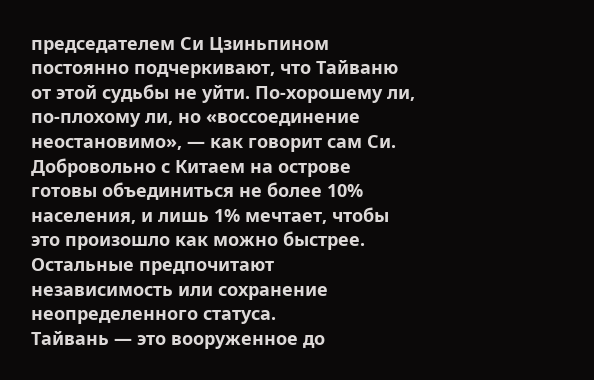председателем Си Цзиньпином постоянно подчеркивают, что Тайваню от этой судьбы не уйти. По-хорошему ли, по-плохому ли, но «воссоединение неостановимо», — как говорит сам Си.
Добровольно с Китаем на острове готовы объединиться не более 10% населения, и лишь 1% мечтает, чтобы это произошло как можно быстрее. Остальные предпочитают независимость или сохранение неопределенного статуса.
Тайвань — это вооруженное до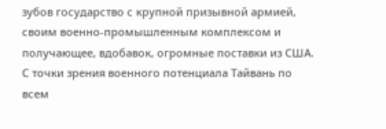зубов государство с крупной призывной армией, своим военно-промышленным комплексом и получающее, вдобавок, огромные поставки из США. С точки зрения военного потенциала Тайвань по всем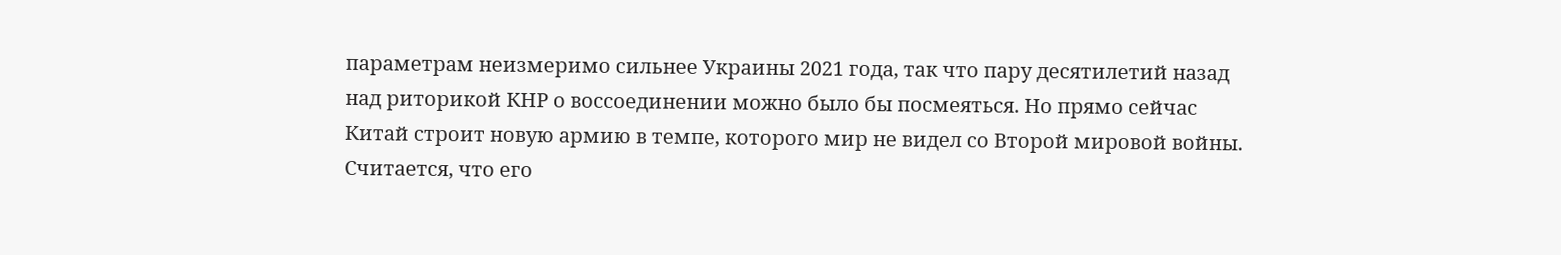параметрам неизмеримо сильнее Украины 2021 года, так что пару десятилетий назад над риторикой КНР о воссоединении можно было бы посмеяться. Но прямо сейчас Китай строит новую армию в темпе, которого мир не видел со Второй мировой войны. Считается, что его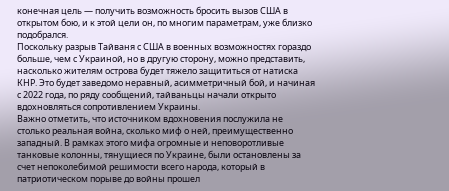конечная цель — получить возможность бросить вызов США в открытом бою, и к этой цели он, по многим параметрам, уже близко подобрался.
Поскольку разрыв Тайваня с США в военных возможностях гораздо больше, чем с Украиной, но в другую сторону, можно представить, насколько жителям острова будет тяжело защититься от натиска КНР. Это будет заведомо неравный, асимметричный бой, и начиная с 2022 года, по ряду сообщений, тайваньцы начали открыто вдохновляться сопротивлением Украины.
Важно отметить, что источником вдохновения послужила не столько реальная война, сколько миф о ней, преимущественно западный. В рамках этого мифа огромные и неповоротливые танковые колонны, тянущиеся по Украине, были остановлены за счет непоколебимой решимости всего народа, который в патриотическом порыве до войны прошел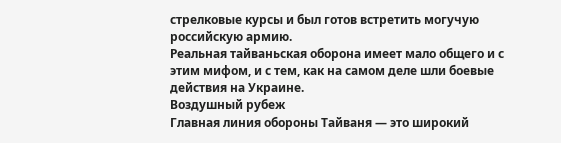стрелковые курсы и был готов встретить могучую российскую армию.
Реальная тайваньская оборона имеет мало общего и с этим мифом, и с тем, как на самом деле шли боевые действия на Украине.
Воздушный рубеж
Главная линия обороны Тайваня — это широкий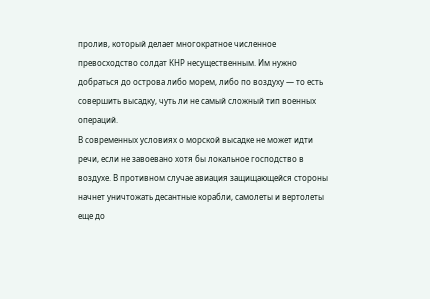пролив, который делает многократное численное превосходство солдат КНР несущественным. Им нужно добраться до острова либо морем, либо по воздуху — то есть совершить высадку, чуть ли не самый сложный тип военных операций.
В современных условиях о морской высадке не может идти речи, если не завоевано хотя бы локальное господство в воздухе. В противном случае авиация защищающейся стороны начнет уничтожать десантные корабли, самолеты и вертолеты еще до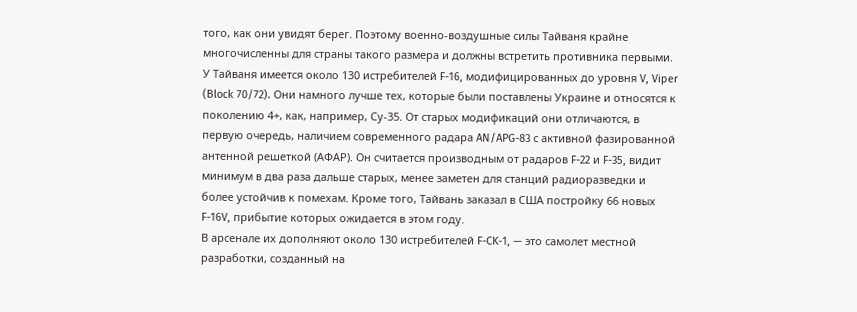того, как они увидят берег. Поэтому военно-воздушные силы Тайваня крайне многочисленны для страны такого размера и должны встретить противника первыми.
У Тайваня имеется около 130 истребителей F-16, модифицированных до уровня V, Viper (Block 70/72). Они намного лучше тех, которые были поставлены Украине и относятся к поколению 4+, как, например, Су-35. От старых модификаций они отличаются, в первую очередь, наличием современного радара AN/APG-83 с активной фазированной антенной решеткой (АФАР). Он считается производным от радаров F-22 и F-35, видит минимум в два раза дальше старых, менее заметен для станций радиоразведки и более устойчив к помехам. Кроме того, Тайвань заказал в США постройку 66 новых F-16V, прибытие которых ожидается в этом году.
В арсенале их дополняют около 130 истребителей F-CK-1, — это самолет местной разработки, созданный на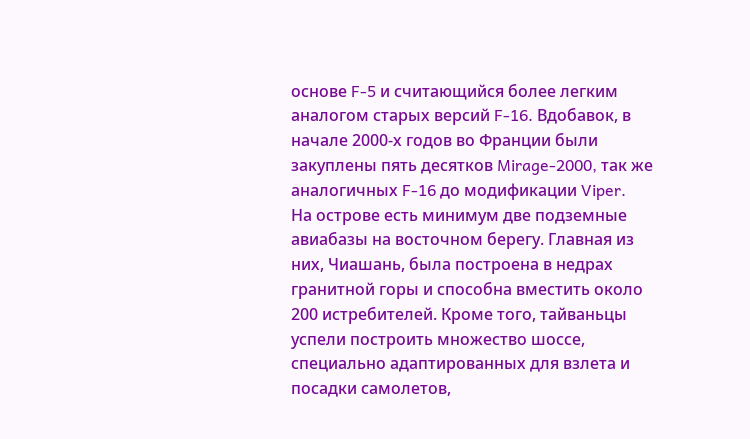основе F-5 и считающийся более легким аналогом старых версий F-16. Вдобавок, в начале 2000-х годов во Франции были закуплены пять десятков Mirage-2000, так же аналогичных F-16 до модификации Viper.
На острове есть минимум две подземные авиабазы на восточном берегу. Главная из них, Чиашань, была построена в недрах гранитной горы и способна вместить около 200 истребителей. Кроме того, тайваньцы успели построить множество шоссе, специально адаптированных для взлета и посадки самолетов,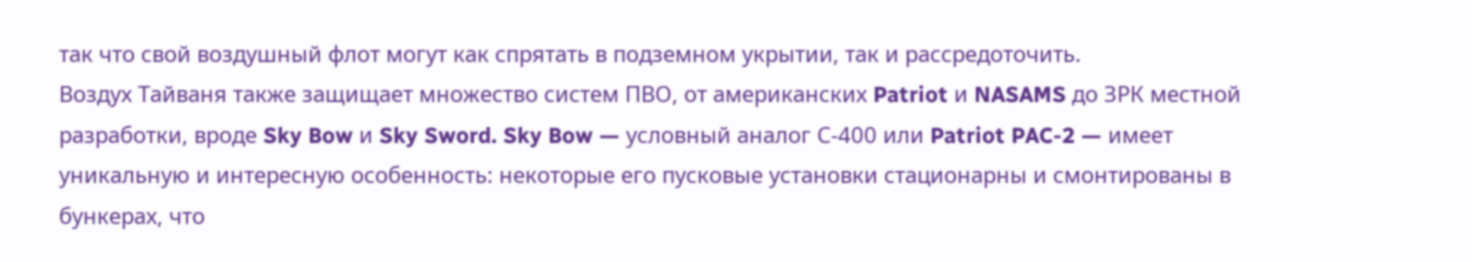так что свой воздушный флот могут как спрятать в подземном укрытии, так и рассредоточить.
Воздух Тайваня также защищает множество систем ПВО, от американских Patriot и NASAMS до ЗРК местной разработки, вроде Sky Bow и Sky Sword. Sky Bow — условный аналог С-400 или Patriot PAC-2 — имеет уникальную и интересную особенность: некоторые его пусковые установки стационарны и смонтированы в бункерах, что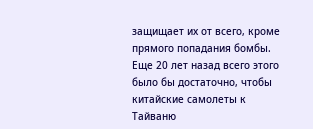защищает их от всего, кроме прямого попадания бомбы.
Еще 20 лет назад всего этого было бы достаточно, чтобы китайские самолеты к Тайваню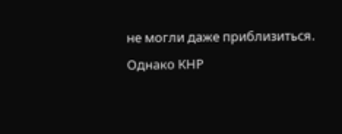не могли даже приблизиться. Однако КНР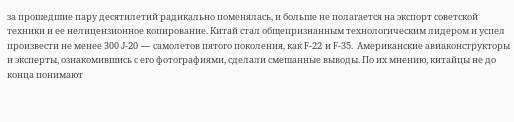за прошедшие пару десятилетий радикально поменялась, и больше не полагается на экспорт советской техники и ее нелицензионное копирование. Китай стал общепризнанным технологическим лидером и успел произвести не менее 300 J-20 — самолетов пятого поколения, как F-22 и F-35. Американские авиаконструкторы и эксперты, ознакомившись с его фотографиями, сделали смешанные выводы. По их мнению, китайцы не до конца понимают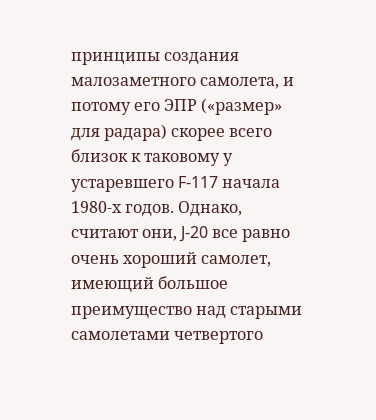принципы создания малозаметного самолета, и потому его ЭПР («размер» для радара) скорее всего близок к таковому у устаревшего F-117 начала 1980-х годов. Однако, считают они, J-20 все равно очень хороший самолет, имеющий большое преимущество над старыми самолетами четвертого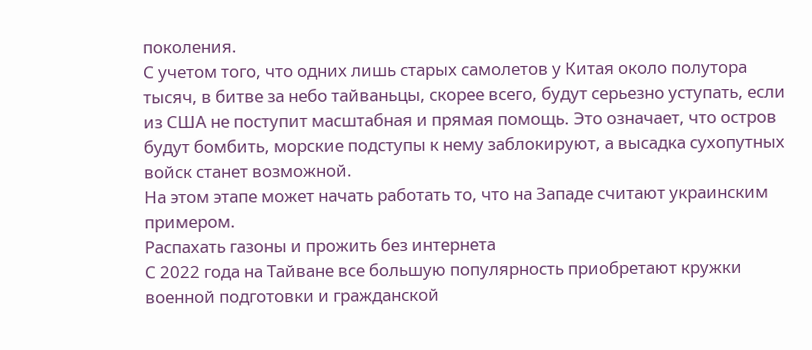поколения.
С учетом того, что одних лишь старых самолетов у Китая около полутора тысяч, в битве за небо тайваньцы, скорее всего, будут серьезно уступать, если из США не поступит масштабная и прямая помощь. Это означает, что остров будут бомбить, морские подступы к нему заблокируют, а высадка сухопутных войск станет возможной.
На этом этапе может начать работать то, что на Западе считают украинским примером.
Распахать газоны и прожить без интернета
С 2022 года на Тайване все большую популярность приобретают кружки военной подготовки и гражданской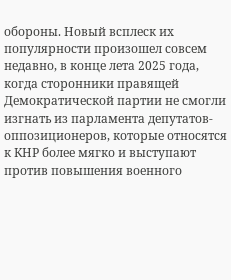обороны. Новый всплеск их популярности произошел совсем недавно, в конце лета 2025 года, когда сторонники правящей Демократической партии не смогли изгнать из парламента депутатов-оппозиционеров, которые относятся к КНР более мягко и выступают против повышения военного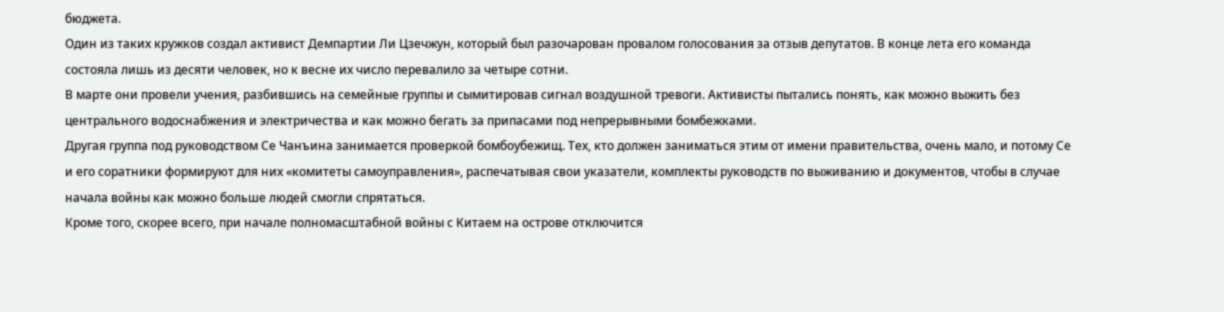бюджета.
Один из таких кружков создал активист Демпартии Ли Цзечжун, который был разочарован провалом голосования за отзыв депутатов. В конце лета его команда состояла лишь из десяти человек, но к весне их число перевалило за четыре сотни.
В марте они провели учения, разбившись на семейные группы и сымитировав сигнал воздушной тревоги. Активисты пытались понять, как можно выжить без центрального водоснабжения и электричества и как можно бегать за припасами под непрерывными бомбежками.
Другая группа под руководством Се Чанъина занимается проверкой бомбоубежищ. Тех, кто должен заниматься этим от имени правительства, очень мало, и потому Се и его соратники формируют для них «комитеты самоуправления», распечатывая свои указатели, комплекты руководств по выживанию и документов, чтобы в случае начала войны как можно больше людей смогли спрятаться.
Кроме того, скорее всего, при начале полномасштабной войны с Китаем на острове отключится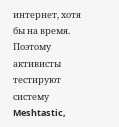интернет, хотя бы на время. Поэтому активисты тестируют систему Meshtastic,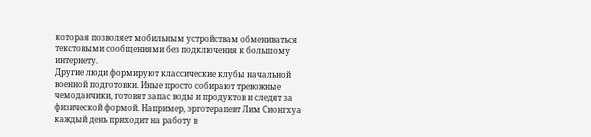которая позволяет мобильным устройствам обмениваться текстовыми сообщениями без подключения к большому интернету.
Другие люди формируют классические клубы начальной военной подготовки. Иные просто собирают тревожные чемоданчики, готовят запас воды и продуктов и следят за физической формой. Например, эрготерапевт Лим Сионгхуа каждый день приходит на работу в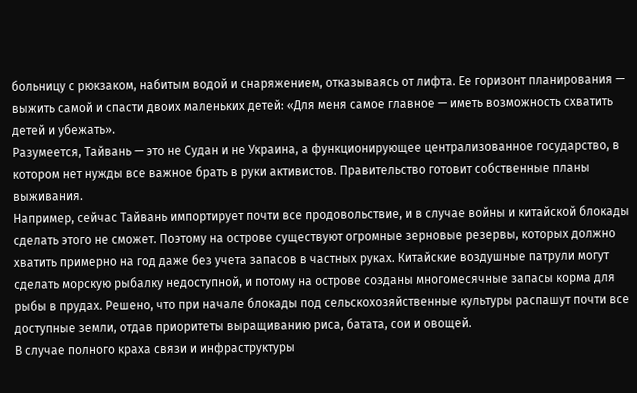больницу с рюкзаком, набитым водой и снаряжением, отказываясь от лифта. Ее горизонт планирования — выжить самой и спасти двоих маленьких детей: «Для меня самое главное — иметь возможность схватить детей и убежать».
Разумеется, Тайвань — это не Судан и не Украина, а функционирующее централизованное государство, в котором нет нужды все важное брать в руки активистов. Правительство готовит собственные планы выживания.
Например, сейчас Тайвань импортирует почти все продовольствие, и в случае войны и китайской блокады сделать этого не сможет. Поэтому на острове существуют огромные зерновые резервы, которых должно хватить примерно на год даже без учета запасов в частных руках. Китайские воздушные патрули могут сделать морскую рыбалку недоступной, и потому на острове созданы многомесячные запасы корма для рыбы в прудах. Решено, что при начале блокады под сельскохозяйственные культуры распашут почти все доступные земли, отдав приоритеты выращиванию риса, батата, сои и овощей.
В случае полного краха связи и инфраструктуры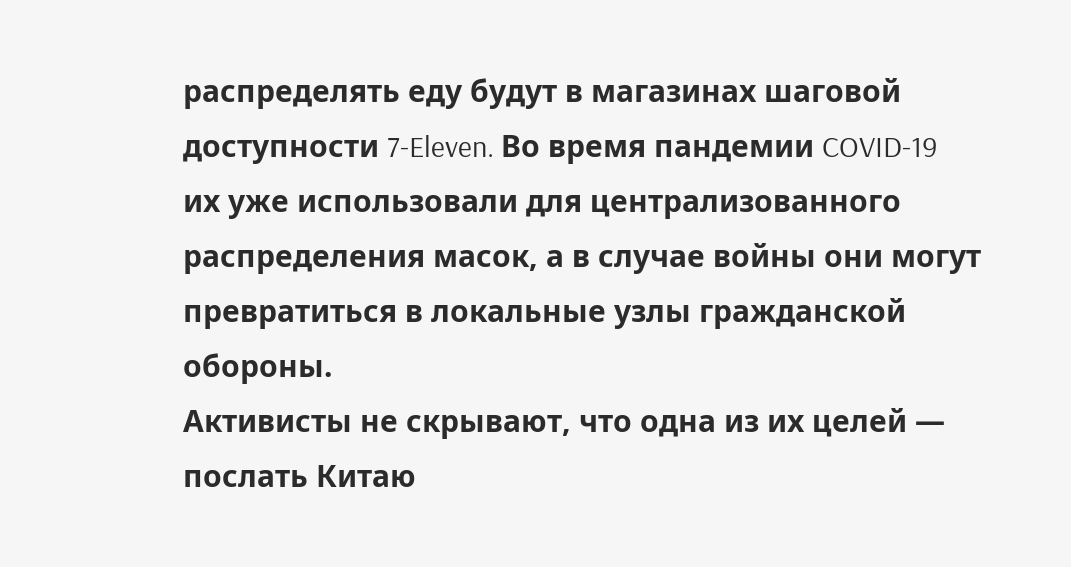распределять еду будут в магазинах шаговой доступности 7-Eleven. Во время пандемии COVID-19 их уже использовали для централизованного распределения масок, а в случае войны они могут превратиться в локальные узлы гражданской обороны.
Активисты не скрывают, что одна из их целей — послать Китаю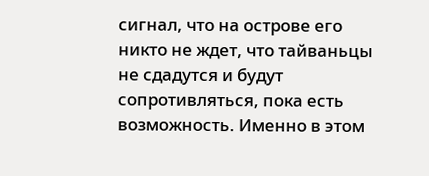сигнал, что на острове его никто не ждет, что тайваньцы не сдадутся и будут сопротивляться, пока есть возможность. Именно в этом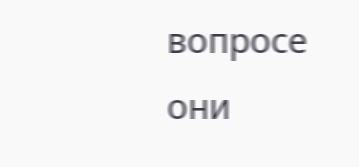вопросе они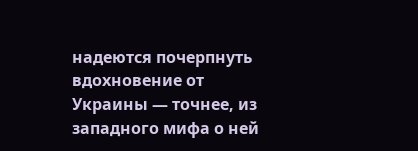надеются почерпнуть вдохновение от Украины — точнее, из западного мифа о ней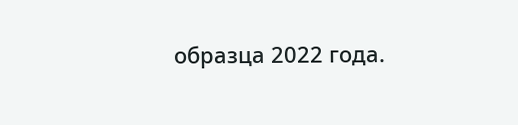образца 2022 года.